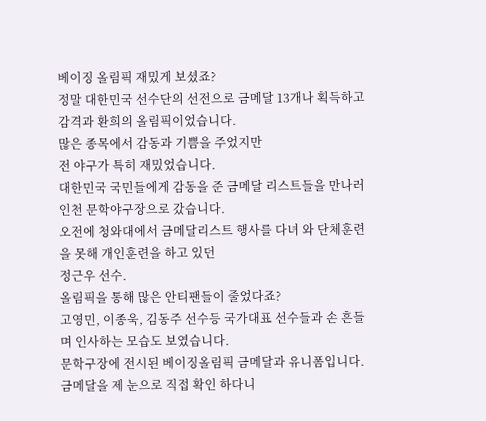베이징 올림픽 재밌게 보셨죠?
정말 대한민국 선수단의 선전으로 금메달 13개나 획득하고
감격과 환희의 올림픽이었습니다.
많은 종목에서 감동과 기쁨을 주었지만
전 야구가 특히 재밌었습니다.
대한민국 국민들에게 감동을 준 금메달 리스트들을 만나러 인천 문학야구장으로 갔습니다.
오전에 청와대에서 금메달리스트 행사를 다녀 와 단체훈련을 못해 개인훈련을 하고 있던
정근우 선수.
올림픽을 통해 많은 안티팬들이 줄었다죠?
고영민, 이종욱, 김동주 선수등 국가대표 선수들과 손 흔들며 인사하는 모습도 보였습니다.
문학구장에 전시된 베이징올림픽 금메달과 유니폼입니다.
금메달을 제 눈으로 직접 확인 하다니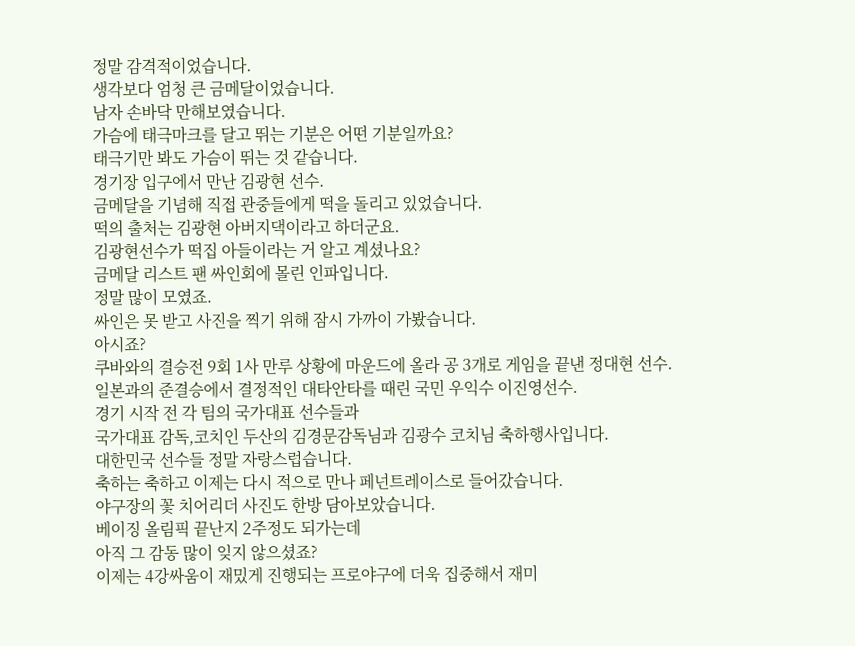정말 감격적이었습니다.
생각보다 엄청 큰 금메달이었습니다.
남자 손바닥 만해보였습니다.
가슴에 태극마크를 달고 뛰는 기분은 어떤 기분일까요?
태극기만 봐도 가슴이 뛰는 것 같습니다.
경기장 입구에서 만난 김광현 선수.
금메달을 기념해 직접 관중들에게 떡을 돌리고 있었습니다.
떡의 출처는 김광현 아버지댁이라고 하더군요.
김광현선수가 떡집 아들이라는 거 알고 계셨나요?
금메달 리스트 팬 싸인회에 몰린 인파입니다.
정말 많이 모였죠.
싸인은 못 받고 사진을 찍기 위해 잠시 가까이 가봤습니다.
아시죠?
쿠바와의 결승전 9회 1사 만루 상황에 마운드에 올라 공 3개로 게임을 끝낸 정대현 선수.
일본과의 준결승에서 결정적인 대타안타를 때린 국민 우익수 이진영선수.
경기 시작 전 각 팀의 국가대표 선수들과
국가대표 감독,코치인 두산의 김경문감독님과 김광수 코치님 축하행사입니다.
대한민국 선수들 정말 자랑스럽습니다.
축하는 축하고 이제는 다시 적으로 만나 페넌트레이스로 들어갔습니다.
야구장의 꽃 치어리더 사진도 한방 담아보았습니다.
베이징 올림픽 끝난지 2주정도 되가는데
아직 그 감동 많이 잊지 않으셨죠?
이제는 4강싸움이 재밌게 진행되는 프로야구에 더욱 집중해서 재미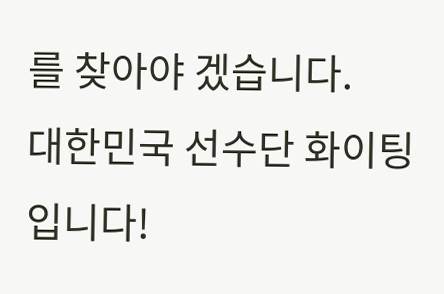를 찾아야 겠습니다.
대한민국 선수단 화이팅입니다!